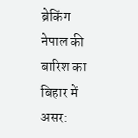ब्रेकिंग
नेपाल की बारिश का बिहार में असर: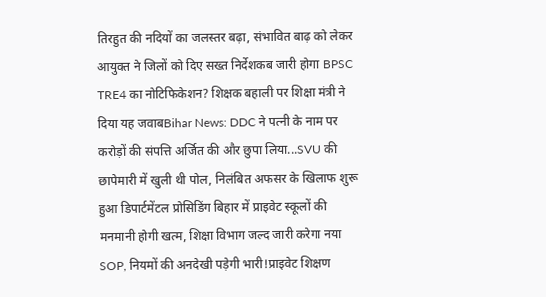तिरहुत की नदियों का जलस्तर बढ़ा, संभावित बाढ़ को लेकर आयुक्त ने जिलों को दिए सख्त निर्देशकब जारी होगा BPSC TRE4 का नोटिफिकेशन? शिक्षक बहाली पर शिक्षा मंत्री ने दिया यह जवाबBihar News: DDC ने पत्नी के नाम पर करोड़ों की संपत्ति अर्जित की और छुपा लिया...SVU की छापेमारी में खुली थी पोल, निलंबित अफसर के खिलाफ शुरू हुआ डिपार्टमेंटल प्रोसिडिंग बिहार में प्राइवेट स्कूलों की मनमानी होगी खत्म, शिक्षा विभाग जल्द जारी करेगा नया SOP, नियमों की अनदेखी पड़ेगी भारी!प्राइवेट शिक्षण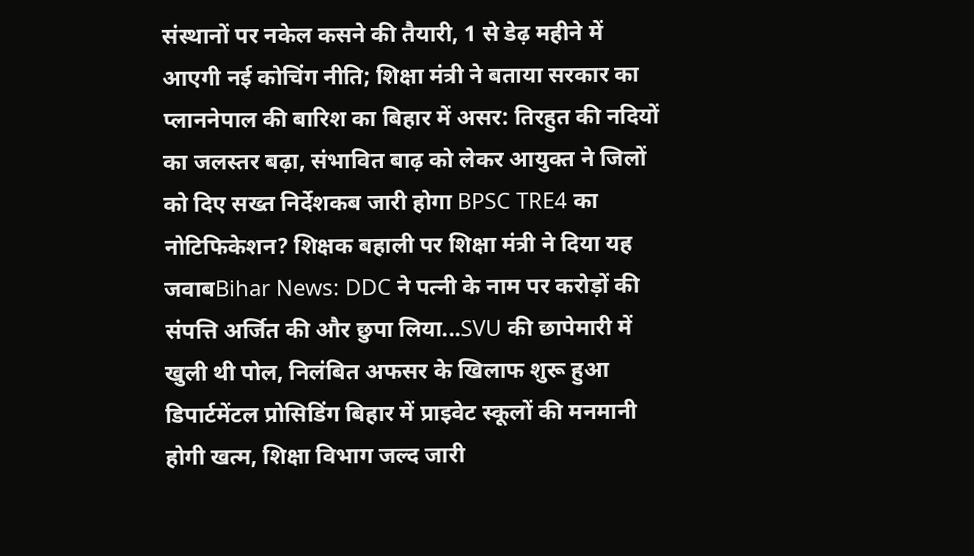संस्थानों पर नकेल कसने की तैयारी, 1 से डेढ़ महीने में आएगी नई कोचिंग नीति; शिक्षा मंत्री ने बताया सरकार का प्लाननेपाल की बारिश का बिहार में असर: तिरहुत की नदियों का जलस्तर बढ़ा, संभावित बाढ़ को लेकर आयुक्त ने जिलों को दिए सख्त निर्देशकब जारी होगा BPSC TRE4 का नोटिफिकेशन? शिक्षक बहाली पर शिक्षा मंत्री ने दिया यह जवाबBihar News: DDC ने पत्नी के नाम पर करोड़ों की संपत्ति अर्जित की और छुपा लिया...SVU की छापेमारी में खुली थी पोल, निलंबित अफसर के खिलाफ शुरू हुआ डिपार्टमेंटल प्रोसिडिंग बिहार में प्राइवेट स्कूलों की मनमानी होगी खत्म, शिक्षा विभाग जल्द जारी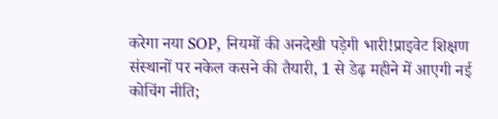करेगा नया SOP, नियमों की अनदेखी पड़ेगी भारी!प्राइवेट शिक्षण संस्थानों पर नकेल कसने की तैयारी, 1 से डेढ़ महीने में आएगी नई कोचिंग नीति;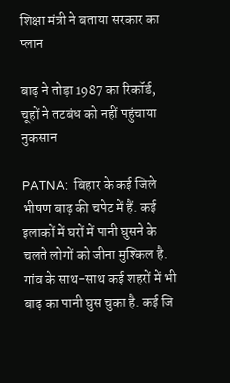शिक्षा मंत्री ने बताया सरकार का प्लान

बाढ़ ने तोड़ा 1987 का रिकॉर्ड, चूहों ने तटबंध को नहीं पहुंचाया नुकसान

PATNA:  बिहार के कई जिले भीषण बाढ़ की चपेट में हैं. कई इलाकों में घरों में पानी घुसने के चलते लोगों को जीना मुश्किल है. गांव के साथ-साथ कई शहरों में भी बाढ़ का पानी घुस चुका है. कई जि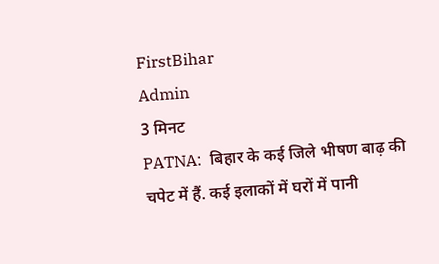FirstBihar
Admin
3 मिनट
PATNA:  बिहार के कई जिले भीषण बाढ़ की चपेट में हैं. कई इलाकों में घरों में पानी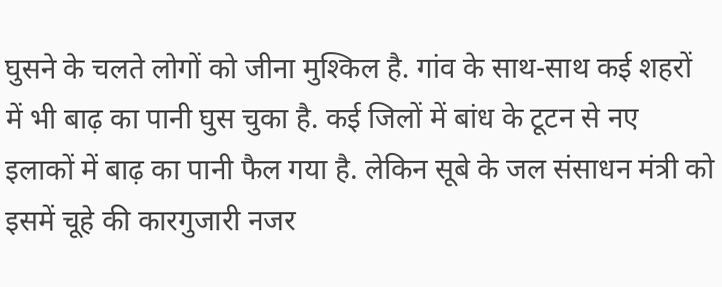घुसने के चलते लोगों को जीना मुश्किल है. गांव के साथ-साथ कई शहरों में भी बाढ़ का पानी घुस चुका है. कई जिलों में बांध के टूटन से नए इलाकों में बाढ़ का पानी फैल गया है. लेकिन सूबे के जल संसाधन मंत्री को इसमें चूहे की कारगुजारी नजर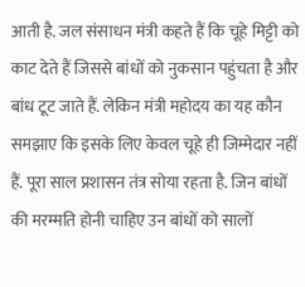आती है. जल संसाधन मंत्री कहते हैं कि चूहे मिट्टी को काट देते हैं जिससे बांधों को नुकसान पहुंचता है और बांध टूट जाते हैं. लेकिन मंत्री महोदय का यह कौन समझाए कि इसके लिए केवल चूहे ही जिम्मेदार नहीं हैं. पूरा साल प्रशासन तंत्र सोया रहता है. जिन बांधों की मरम्मति होनी चाहिए उन बांधों को सालों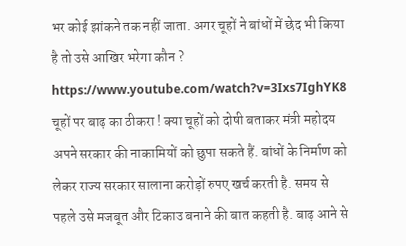भर कोई झांकने तक नहीं जाता. अगर चूहों ने बांधों में छेद भी किया है तो उसे आखिर भरेगा कौन ? https://www.youtube.com/watch?v=3Ixs7IghYK8 चूहों पर बाढ़ का ठीकरा ! क्या चूहों को दोषी बताकर मंत्री महोदय अपने सरकार की नाकामियों को छुपा सकते हैं. बांधों के निर्माण को लेकर राज्य सरकार सालाना करोड़ों रुपए खर्च करती है. समय से पहले उसे मजबूत और टिकाउ बनाने की बात कहती है. बाढ़ आने से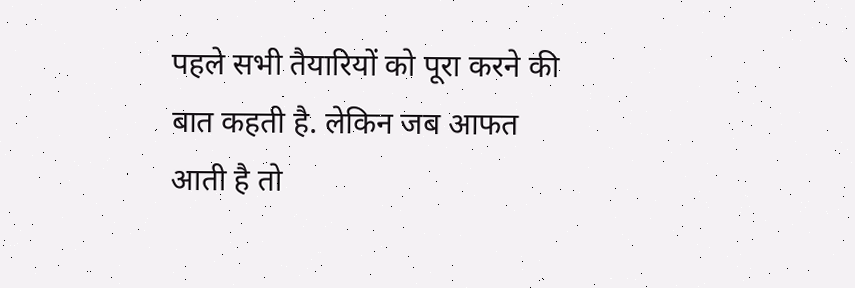पहले सभी तैयारियों को पूरा करने की बात कहती है. लेकिन जब आफत आती है तो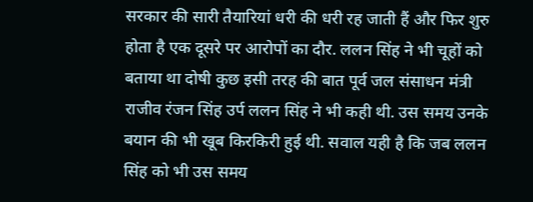सरकार की सारी तैयारियां धरी की धरी रह जाती हैं और फिर शुरु होता है एक दूसरे पर आरोपों का दौर. ललन सिंह ने भी चूहों को बताया था दोषी कुछ इसी तरह की बात पूर्व जल संसाधन मंत्री राजीव रंजन सिंह उर्प ललन सिंह ने भी कही थी. उस समय उनके बयान की भी खूब किरकिरी हुई थी. सवाल यही है कि जब ललन सिंह को भी उस समय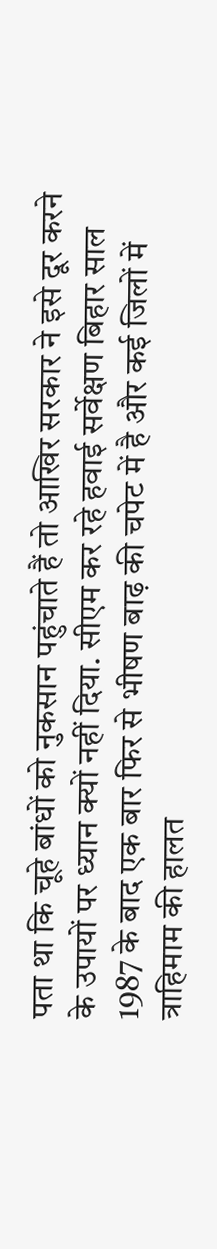पता था कि चूहे बांधों को नुकसान पहुंचाते हैं तो आखिर सरकार ने इसे दूर करने के उपायों पर ध्यान क्यों नहीं दिया. सीएम कर रहे हवाई सर्वेक्षण बिहार साल 1987 के बाद एक बार फिर से भीषण बाढ़ की चपेट में है और कई जिलों में त्राहिमाम की हालत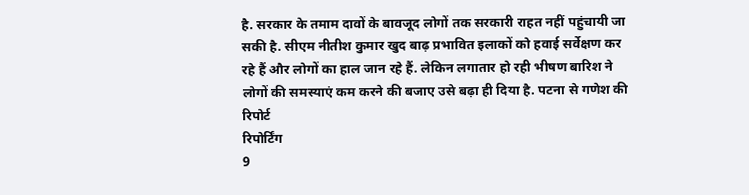है. सरकार के तमाम दावों के बावजूद लोगों तक सरकारी राहत नहीं पहुंचायी जा सकी है. सीएम नीतीश कुमार खुद बाढ़ प्रभावित इलाकों को हवाई सर्वेक्षण कर रहे हैं और लोगों का हाल जान रहे हैं. लेकिन लगातार हो रही भीषण बारिश ने लोगों की समस्याएं कम करने की बजाए उसे बढ़ा ही दिया है. पटना से गणेश की रिपोर्ट
रिपोर्टिंग
9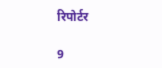रिपोर्टर

9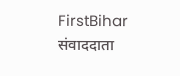FirstBihar संवाददाता